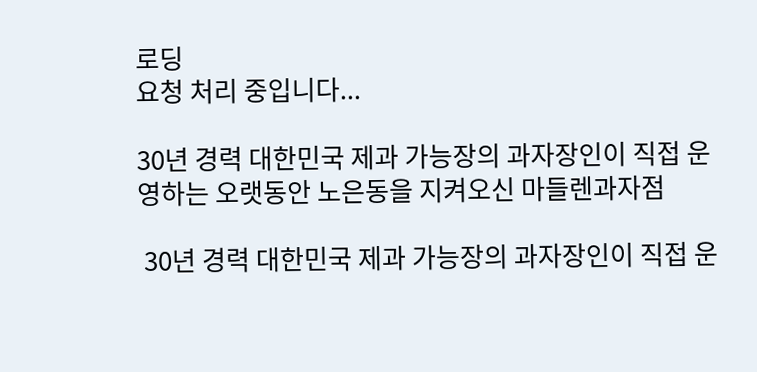로딩
요청 처리 중입니다...

30년 경력 대한민국 제과 가능장의 과자장인이 직접 운영하는 오랫동안 노은동을 지켜오신 마들렌과자점

 30년 경력 대한민국 제과 가능장의 과자장인이 직접 운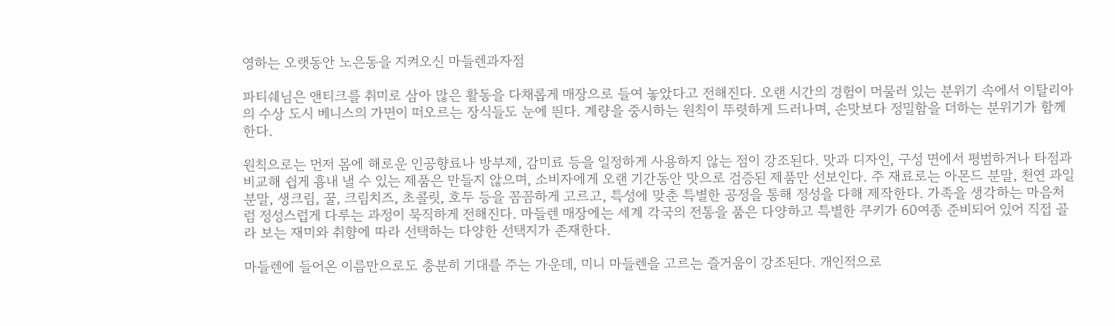영하는 오랫동안 노은동을 지켜오신 마들렌과자점

파티쉐님은 앤티크를 취미로 삼아 많은 활동을 다채롭게 매장으로 들여 놓았다고 전해진다. 오랜 시간의 경험이 머물러 있는 분위기 속에서 이탈리아의 수상 도시 베니스의 가면이 떠오르는 장식들도 눈에 띈다. 계량을 중시하는 원칙이 뚜렷하게 드러나며, 손맛보다 정밀함을 더하는 분위기가 함께한다.

원칙으로는 먼저 몸에 해로운 인공향료나 방부제, 감미료 등을 일정하게 사용하지 않는 점이 강조된다. 맛과 디자인, 구성 면에서 평범하거나 타점과 비교해 쉽게 흉내 낼 수 있는 제품은 만들지 않으며, 소비자에게 오랜 기간동안 맛으로 검증된 제품만 선보인다. 주 재료로는 아몬드 분말, 천연 과일분말, 생크림, 꿀, 크림치즈, 초콜릿, 호두 등을 꼼꼼하게 고르고, 특성에 맞춘 특별한 공정을 통해 정성을 다해 제작한다. 가족을 생각하는 마음처럼 정성스럽게 다루는 과정이 묵직하게 전해진다. 마들렌 매장에는 세계 각국의 전통을 품은 다양하고 특별한 쿠키가 60여종 준비되어 있어 직접 골라 보는 재미와 취향에 따라 선택하는 다양한 선택지가 존재한다.

마들렌에 들어온 이름만으로도 충분히 기대를 주는 가운데, 미니 마들렌을 고르는 즐거움이 강조된다. 개인적으로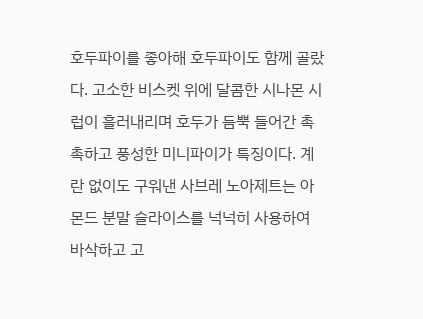호두파이를 좋아해 호두파이도 함께 골랐다. 고소한 비스켓 위에 달콤한 시나몬 시럽이 흘러내리며 호두가 듬뿍 들어간 촉촉하고 풍성한 미니파이가 특징이다. 계란 없이도 구워낸 사브레 노아제트는 아몬드 분말 슬라이스를 넉넉히 사용하여 바삭하고 고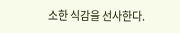소한 식감을 선사한다.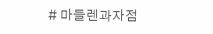# 마들렌과자점